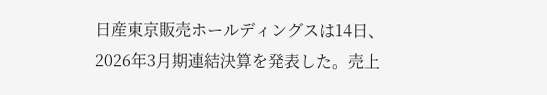日産東京販売ホールディングスは14日、2026年3月期連結決算を発表した。売上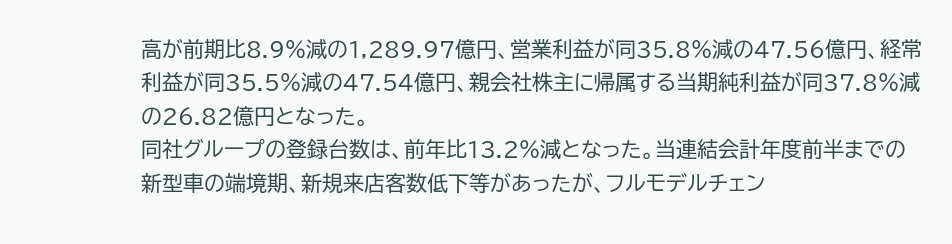高が前期比8.9%減の1,289.97億円、営業利益が同35.8%減の47.56億円、経常利益が同35.5%減の47.54億円、親会社株主に帰属する当期純利益が同37.8%減の26.82億円となった。
同社グループの登録台数は、前年比13.2%減となった。当連結会計年度前半までの新型車の端境期、新規来店客数低下等があったが、フルモデルチェン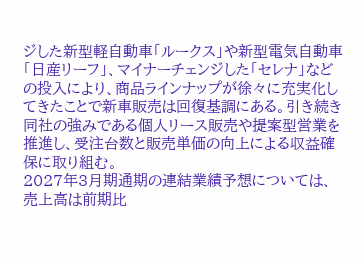ジした新型軽自動車「ルークス」や新型電気自動車「日産リーフ」、マイナーチェンジした「セレナ」などの投入により、商品ラインナップが徐々に充実化してきたことで新車販売は回復基調にある。引き続き同社の強みである個人リース販売や提案型営業を推進し、受注台数と販売単価の向上による収益確保に取り組む。
2027年3月期通期の連結業績予想については、売上高は前期比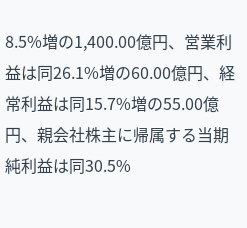8.5%増の1,400.00億円、営業利益は同26.1%増の60.00億円、経常利益は同15.7%増の55.00億円、親会社株主に帰属する当期純利益は同30.5%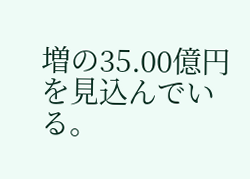増の35.00億円を見込んでいる。